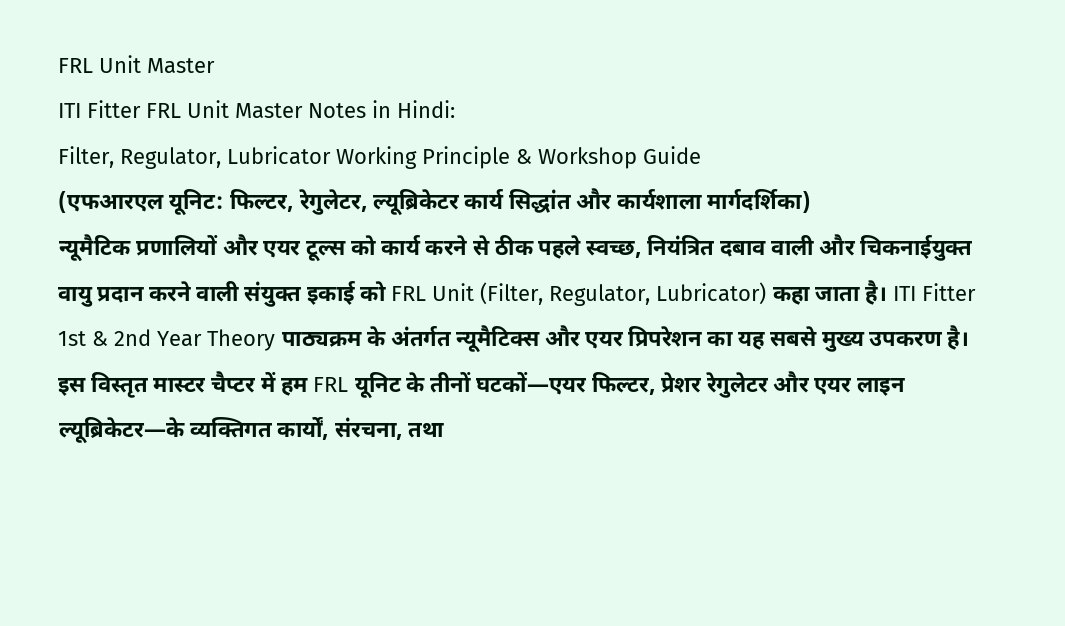FRL Unit Master
ITI Fitter FRL Unit Master Notes in Hindi:
Filter, Regulator, Lubricator Working Principle & Workshop Guide
(एफआरएल यूनिट: फिल्टर, रेगुलेटर, ल्यूब्रिकेटर कार्य सिद्धांत और कार्यशाला मार्गदर्शिका)
न्यूमैटिक प्रणालियों और एयर टूल्स को कार्य करने से ठीक पहले स्वच्छ, नियंत्रित दबाव वाली और चिकनाईयुक्त वायु प्रदान करने वाली संयुक्त इकाई को FRL Unit (Filter, Regulator, Lubricator) कहा जाता है। ITI Fitter 1st & 2nd Year Theory पाठ्यक्रम के अंतर्गत न्यूमैटिक्स और एयर प्रिपरेशन का यह सबसे मुख्य उपकरण है।
इस विस्तृत मास्टर चैप्टर में हम FRL यूनिट के तीनों घटकों—एयर फिल्टर, प्रेशर रेगुलेटर और एयर लाइन ल्यूब्रिकेटर—के व्यक्तिगत कार्यों, संरचना, तथा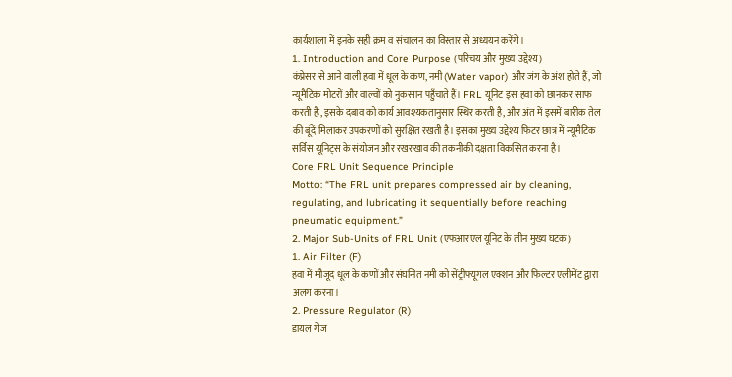कार्यशाला में इनके सही क्रम व संचालन का विस्तार से अध्ययन करेंगे।
1. Introduction and Core Purpose (परिचय और मुख्य उद्देश्य)
कंप्रेसर से आने वाली हवा में धूल के कण, नमी (Water vapor) और जंग के अंश होते हैं, जो न्यूमैटिक मोटरों और वाल्वों को नुकसान पहुँचाते हैं। FRL यूनिट इस हवा को छानकर साफ करती है, इसके दबाव को कार्य आवश्यकतानुसार स्थिर करती है, और अंत में इसमें बारीक तेल की बूंदें मिलाकर उपकरणों को सुरक्षित रखती है। इसका मुख्य उद्देश्य फिटर छात्र में न्यूमैटिक सर्विस यूनिट्स के संयोजन और रखरखाव की तकनीकी दक्षता विकसित करना है।
Core FRL Unit Sequence Principle
Motto: “The FRL unit prepares compressed air by cleaning, regulating, and lubricating it sequentially before reaching pneumatic equipment.”
2. Major Sub-Units of FRL Unit (एफआरएल यूनिट के तीन मुख्य घटक)
1. Air Filter (F)
हवा में मौजूद धूल के कणों और संघनित नमी को सेंट्रीफ्यूगल एक्शन और फिल्टर एलीमेंट द्वारा अलग करना।
2. Pressure Regulator (R)
डायल गेज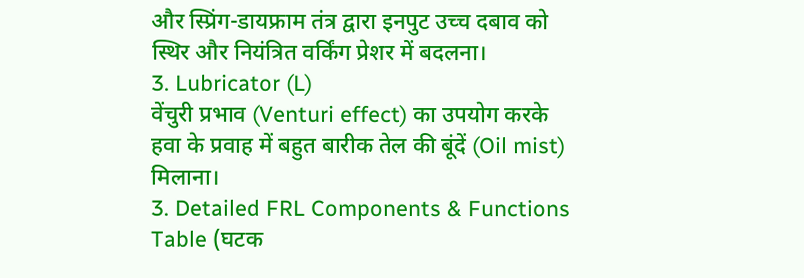और स्प्रिंग-डायफ्राम तंत्र द्वारा इनपुट उच्च दबाव को स्थिर और नियंत्रित वर्किंग प्रेशर में बदलना।
3. Lubricator (L)
वेंचुरी प्रभाव (Venturi effect) का उपयोग करके हवा के प्रवाह में बहुत बारीक तेल की बूंदें (Oil mist) मिलाना।
3. Detailed FRL Components & Functions Table (घटक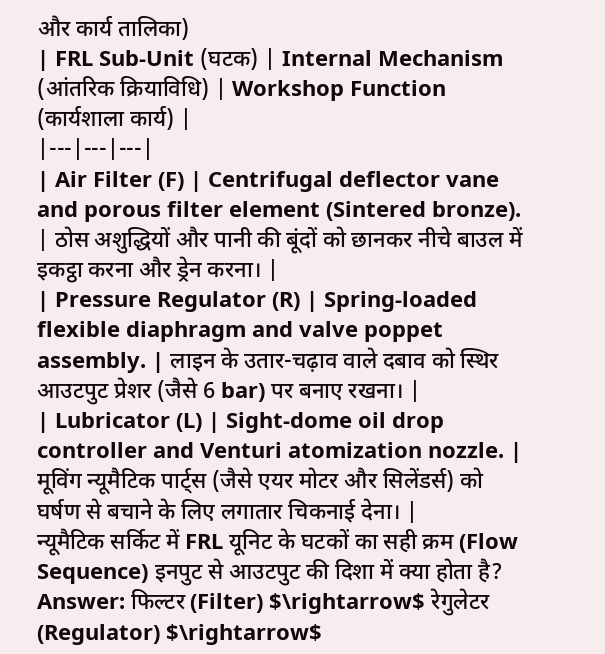और कार्य तालिका)
| FRL Sub-Unit (घटक) | Internal Mechanism (आंतरिक क्रियाविधि) | Workshop Function (कार्यशाला कार्य) |
|---|---|---|
| Air Filter (F) | Centrifugal deflector vane and porous filter element (Sintered bronze). | ठोस अशुद्धियों और पानी की बूंदों को छानकर नीचे बाउल में इकट्ठा करना और ड्रेन करना। |
| Pressure Regulator (R) | Spring-loaded flexible diaphragm and valve poppet assembly. | लाइन के उतार-चढ़ाव वाले दबाव को स्थिर आउटपुट प्रेशर (जैसे 6 bar) पर बनाए रखना। |
| Lubricator (L) | Sight-dome oil drop controller and Venturi atomization nozzle. | मूविंग न्यूमैटिक पार्ट्स (जैसे एयर मोटर और सिलेंडर्स) को घर्षण से बचाने के लिए लगातार चिकनाई देना। |
न्यूमैटिक सर्किट में FRL यूनिट के घटकों का सही क्रम (Flow Sequence) इनपुट से आउटपुट की दिशा में क्या होता है?
Answer: फिल्टर (Filter) $\rightarrow$ रेगुलेटर (Regulator) $\rightarrow$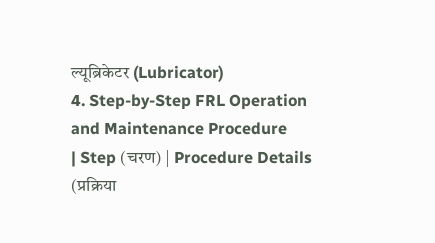ल्यूब्रिकेटर (Lubricator)
4. Step-by-Step FRL Operation and Maintenance Procedure
| Step (चरण) | Procedure Details (प्रक्रिया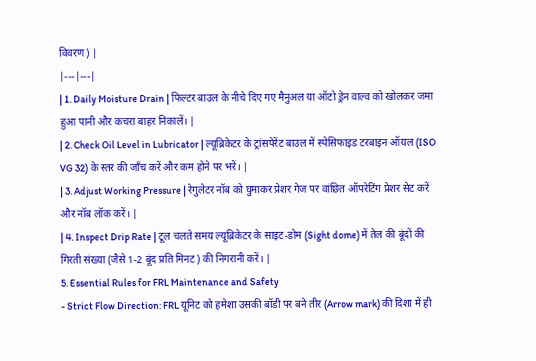विवरण) |
|---|---|
| 1. Daily Moisture Drain | फिल्टर बाउल के नीचे दिए गए मैनुअल या ऑटो ड्रेन वाल्व को खोलकर जमा हुआ पानी और कचरा बाहर निकालें। |
| 2. Check Oil Level in Lubricator | ल्यूब्रिकेटर के ट्रांसपेरेंट बाउल में स्पेसिफाइड टरबाइन ऑयल (ISO VG 32) के स्तर की जाँच करें और कम होने पर भरें। |
| 3. Adjust Working Pressure | रेगुलेटर नॉब को घुमाकर प्रेशर गेज पर वांछित ऑपरेटिंग प्रेशर सेट करें और नॉब लॉक करें। |
| 4. Inspect Drip Rate | टूल चलते समय ल्यूब्रिकेटर के साइट-डोम (Sight dome) में तेल की बूंदों की गिरती संख्या (जैसे 1-2 बूंद प्रति मिनट) की निगरानी करें। |
5. Essential Rules for FRL Maintenance and Safety
- Strict Flow Direction: FRL यूनिट को हमेशा उसकी बॉडी पर बने तीर (Arrow mark) की दिशा में ही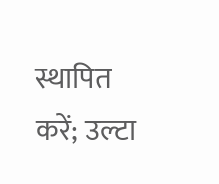स्थापित करें; उल्टा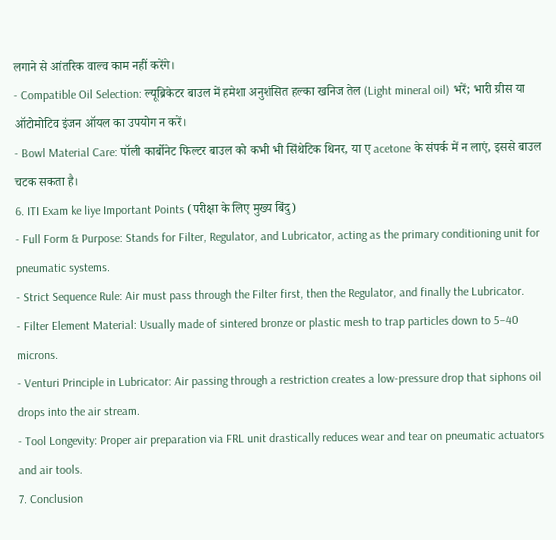लगाने से आंतरिक वाल्व काम नहीं करेंगे।
- Compatible Oil Selection: ल्यूब्रिकेटर बाउल में हमेशा अनुशंसित हल्का खनिज तेल (Light mineral oil) भरें; भारी ग्रीस या ऑटोमोटिव इंजन ऑयल का उपयोग न करें।
- Bowl Material Care: पॉली कार्बोनेट फिल्टर बाउल को कभी भी सिंथेटिक थिनर, या ए acetone के संपर्क में न लाएं, इससे बाउल चटक सकता है।
6. ITI Exam ke liye Important Points (परीक्षा के लिए मुख्य बिंदु)
- Full Form & Purpose: Stands for Filter, Regulator, and Lubricator, acting as the primary conditioning unit for pneumatic systems.
- Strict Sequence Rule: Air must pass through the Filter first, then the Regulator, and finally the Lubricator.
- Filter Element Material: Usually made of sintered bronze or plastic mesh to trap particles down to 5–40 microns.
- Venturi Principle in Lubricator: Air passing through a restriction creates a low-pressure drop that siphons oil drops into the air stream.
- Tool Longevity: Proper air preparation via FRL unit drastically reduces wear and tear on pneumatic actuators and air tools.
7. Conclusion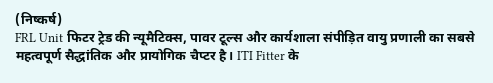(निष्कर्ष)
FRL Unit फिटर ट्रेड की न्यूमैटिक्स, पावर टूल्स और कार्यशाला संपीड़ित वायु प्रणाली का सबसे महत्वपूर्ण सैद्धांतिक और प्रायोगिक चैप्टर है। ITI Fitter के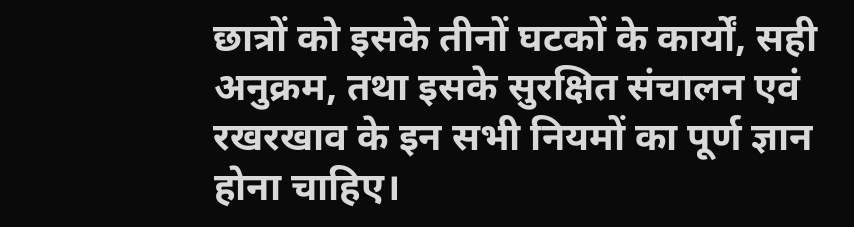छात्रों को इसके तीनों घटकों के कार्यों, सही अनुक्रम, तथा इसके सुरक्षित संचालन एवं रखरखाव के इन सभी नियमों का पूर्ण ज्ञान होना चाहिए।